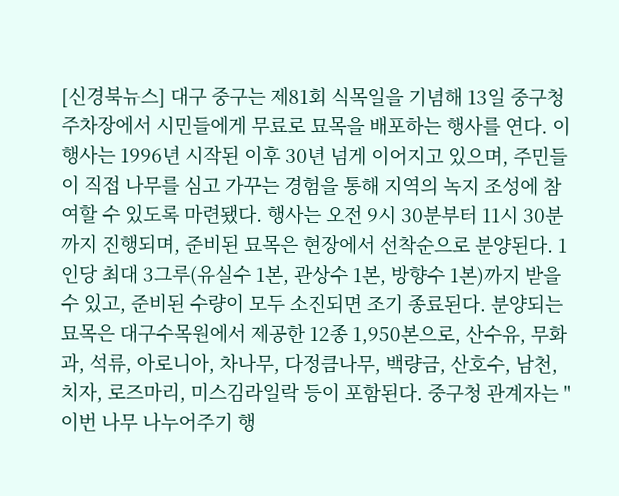[신경북뉴스] 대구 중구는 제81회 식목일을 기념해 13일 중구청 주차장에서 시민들에게 무료로 묘목을 배포하는 행사를 연다. 이 행사는 1996년 시작된 이후 30년 넘게 이어지고 있으며, 주민들이 직접 나무를 심고 가꾸는 경험을 통해 지역의 녹지 조성에 참여할 수 있도록 마련됐다. 행사는 오전 9시 30분부터 11시 30분까지 진행되며, 준비된 묘목은 현장에서 선착순으로 분양된다. 1인당 최대 3그루(유실수 1본, 관상수 1본, 방향수 1본)까지 받을 수 있고, 준비된 수량이 모두 소진되면 조기 종료된다. 분양되는 묘목은 대구수목원에서 제공한 12종 1,950본으로, 산수유, 무화과, 석류, 아로니아, 차나무, 다정큼나무, 백량금, 산호수, 남천, 치자, 로즈마리, 미스김라일락 등이 포함된다. 중구청 관계자는 "이번 나무 나누어주기 행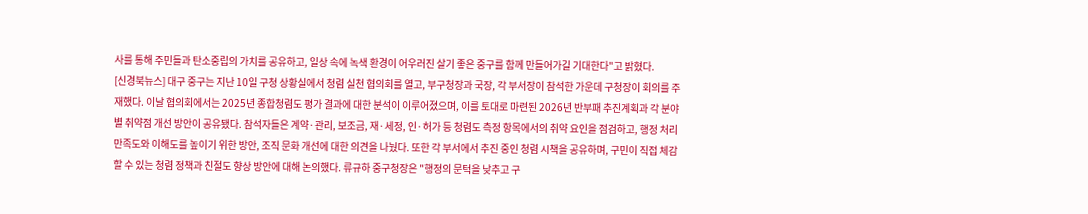사를 통해 주민들과 탄소중립의 가치를 공유하고, 일상 속에 녹색 환경이 어우러진 살기 좋은 중구를 함께 만들어가길 기대한다"고 밝혔다.
[신경북뉴스] 대구 중구는 지난 10일 구청 상황실에서 청렴 실천 협의회를 열고, 부구청장과 국장, 각 부서장이 참석한 가운데 구청장이 회의를 주재했다. 이날 협의회에서는 2025년 종합청렴도 평가 결과에 대한 분석이 이루어졌으며, 이를 토대로 마련된 2026년 반부패 추진계획과 각 분야별 취약점 개선 방안이 공유됐다. 참석자들은 계약·관리, 보조금, 재·세정, 인·허가 등 청렴도 측정 항목에서의 취약 요인을 점검하고, 행정 처리 만족도와 이해도를 높이기 위한 방안, 조직 문화 개선에 대한 의견을 나눴다. 또한 각 부서에서 추진 중인 청렴 시책을 공유하며, 구민이 직접 체감할 수 있는 청렴 정책과 친절도 향상 방안에 대해 논의했다. 류규하 중구청장은 "행정의 문턱을 낮추고 구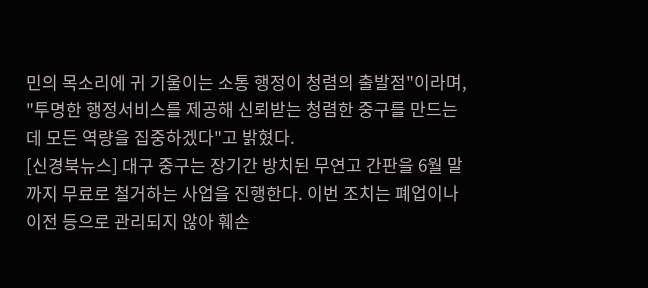민의 목소리에 귀 기울이는 소통 행정이 청렴의 출발점"이라며, "투명한 행정서비스를 제공해 신뢰받는 청렴한 중구를 만드는 데 모든 역량을 집중하겠다"고 밝혔다.
[신경북뉴스] 대구 중구는 장기간 방치된 무연고 간판을 6월 말까지 무료로 철거하는 사업을 진행한다. 이번 조치는 폐업이나 이전 등으로 관리되지 않아 훼손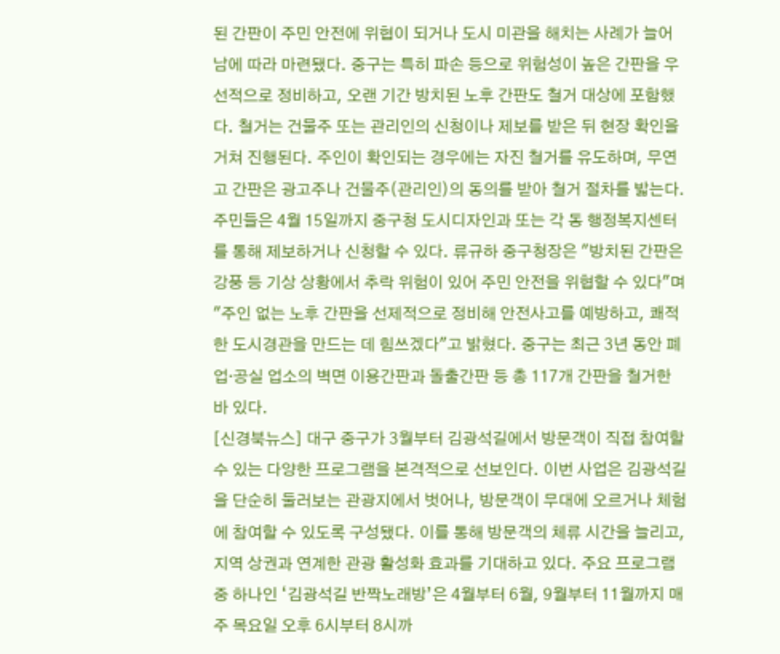된 간판이 주민 안전에 위협이 되거나 도시 미관을 해치는 사례가 늘어남에 따라 마련됐다. 중구는 특히 파손 등으로 위험성이 높은 간판을 우선적으로 정비하고, 오랜 기간 방치된 노후 간판도 철거 대상에 포함했다. 철거는 건물주 또는 관리인의 신청이나 제보를 받은 뒤 현장 확인을 거쳐 진행된다. 주인이 확인되는 경우에는 자진 철거를 유도하며, 무연고 간판은 광고주나 건물주(관리인)의 동의를 받아 철거 절차를 밟는다. 주민들은 4월 15일까지 중구청 도시디자인과 또는 각 동 행정복지센터를 통해 제보하거나 신청할 수 있다. 류규하 중구청장은 "방치된 간판은 강풍 등 기상 상황에서 추락 위험이 있어 주민 안전을 위협할 수 있다"며 "주인 없는 노후 간판을 선제적으로 정비해 안전사고를 예방하고, 쾌적한 도시경관을 만드는 데 힘쓰겠다"고 밝혔다. 중구는 최근 3년 동안 폐업·공실 업소의 벽면 이용간판과 돌출간판 등 총 117개 간판을 철거한 바 있다.
[신경북뉴스] 대구 중구가 3월부터 김광석길에서 방문객이 직접 참여할 수 있는 다양한 프로그램을 본격적으로 선보인다. 이번 사업은 김광석길을 단순히 둘러보는 관광지에서 벗어나, 방문객이 무대에 오르거나 체험에 참여할 수 있도록 구성됐다. 이를 통해 방문객의 체류 시간을 늘리고, 지역 상권과 연계한 관광 활성화 효과를 기대하고 있다. 주요 프로그램 중 하나인 ‘김광석길 반짝노래방’은 4월부터 6월, 9월부터 11월까지 매주 목요일 오후 6시부터 8시까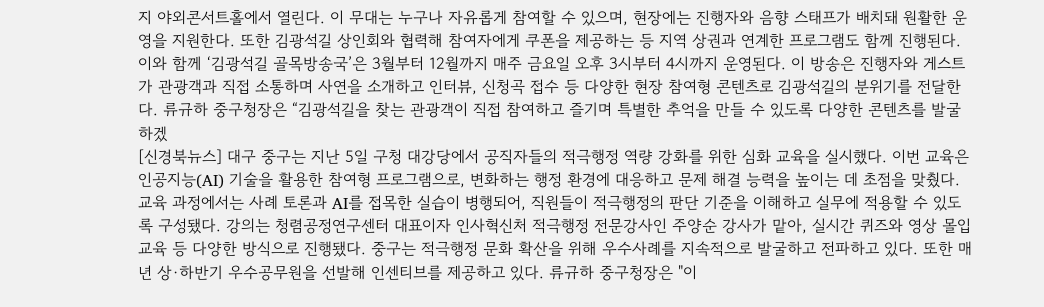지 야외콘서트홀에서 열린다. 이 무대는 누구나 자유롭게 참여할 수 있으며, 현장에는 진행자와 음향 스태프가 배치돼 원활한 운영을 지원한다. 또한 김광석길 상인회와 협력해 참여자에게 쿠폰을 제공하는 등 지역 상권과 연계한 프로그램도 함께 진행된다. 이와 함께 ‘김광석길 골목방송국’은 3월부터 12월까지 매주 금요일 오후 3시부터 4시까지 운영된다. 이 방송은 진행자와 게스트가 관광객과 직접 소통하며 사연을 소개하고 인터뷰, 신청곡 접수 등 다양한 현장 참여형 콘텐츠로 김광석길의 분위기를 전달한다. 류규하 중구청장은 “김광석길을 찾는 관광객이 직접 참여하고 즐기며 특별한 추억을 만들 수 있도록 다양한 콘텐츠를 발굴하겠
[신경북뉴스] 대구 중구는 지난 5일 구청 대강당에서 공직자들의 적극행정 역량 강화를 위한 심화 교육을 실시했다. 이번 교육은 인공지능(AI) 기술을 활용한 참여형 프로그램으로, 변화하는 행정 환경에 대응하고 문제 해결 능력을 높이는 데 초점을 맞췄다. 교육 과정에서는 사례 토론과 AI를 접목한 실습이 병행되어, 직원들이 적극행정의 판단 기준을 이해하고 실무에 적용할 수 있도록 구성됐다. 강의는 청렴공정연구센터 대표이자 인사혁신처 적극행정 전문강사인 주양순 강사가 맡아, 실시간 퀴즈와 영상 몰입 교육 등 다양한 방식으로 진행됐다. 중구는 적극행정 문화 확산을 위해 우수사례를 지속적으로 발굴하고 전파하고 있다. 또한 매년 상·하반기 우수공무원을 선발해 인센티브를 제공하고 있다. 류규하 중구청장은 "이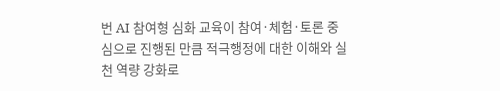번 AI 참여형 심화 교육이 참여·체험·토론 중심으로 진행된 만큼 적극행정에 대한 이해와 실천 역량 강화로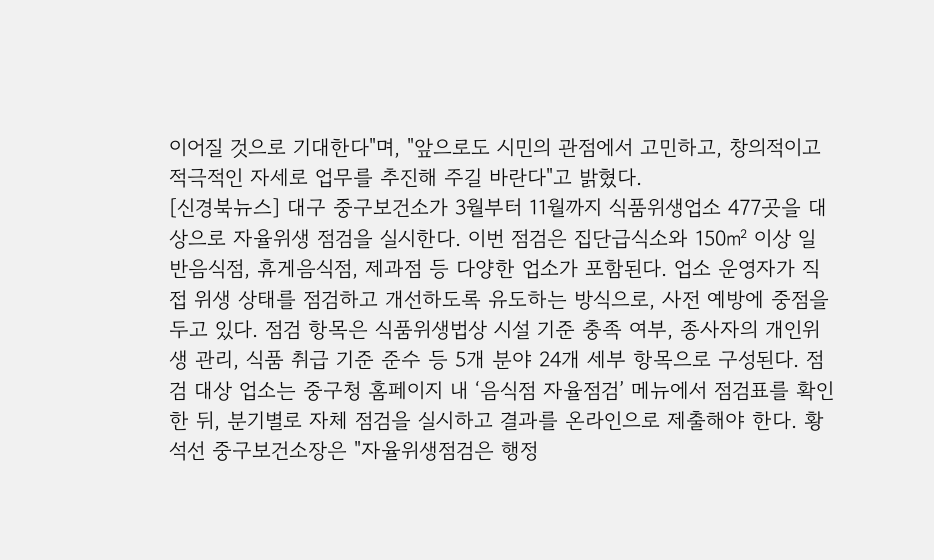이어질 것으로 기대한다"며, "앞으로도 시민의 관점에서 고민하고, 창의적이고 적극적인 자세로 업무를 추진해 주길 바란다"고 밝혔다.
[신경북뉴스] 대구 중구보건소가 3월부터 11월까지 식품위생업소 477곳을 대상으로 자율위생 점검을 실시한다. 이번 점검은 집단급식소와 150㎡ 이상 일반음식점, 휴게음식점, 제과점 등 다양한 업소가 포함된다. 업소 운영자가 직접 위생 상태를 점검하고 개선하도록 유도하는 방식으로, 사전 예방에 중점을 두고 있다. 점검 항목은 식품위생법상 시설 기준 충족 여부, 종사자의 개인위생 관리, 식품 취급 기준 준수 등 5개 분야 24개 세부 항목으로 구성된다. 점검 대상 업소는 중구청 홈페이지 내 ‘음식점 자율점검’ 메뉴에서 점검표를 확인한 뒤, 분기별로 자체 점검을 실시하고 결과를 온라인으로 제출해야 한다. 황석선 중구보건소장은 "자율위생점검은 행정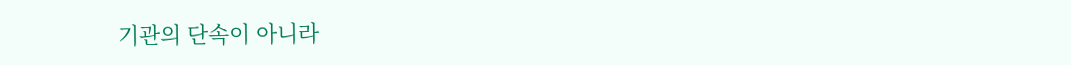기관의 단속이 아니라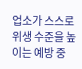업소가 스스로 위생 수준을 높이는 예방 중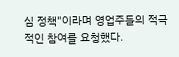심 정책"이라며 영업주들의 적극적인 참여를 요청했다.